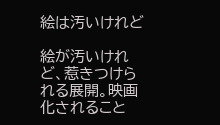絵は汚いけれど

絵が汚いけれど、惹きつけられる展開。映画化されること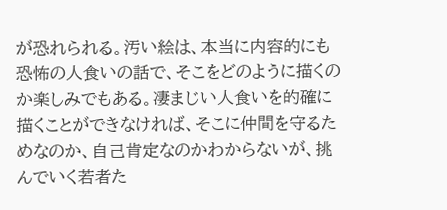が恐れられる。汚い絵は、本当に内容的にも恐怖の人食いの話で、そこをどのように描くのか楽しみでもある。凄まじい人食いを的確に描くことができなければ、そこに仲間を守るためなのか、自己肯定なのかわからないが、挑んでいく若者た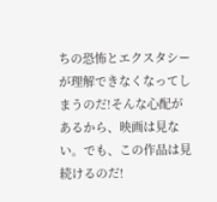ちの恐怖とエクスタシーが理解できなくなってしまうのだ!そんな心配があるから、映画は見ない。でも、この作品は見続けるのだ!